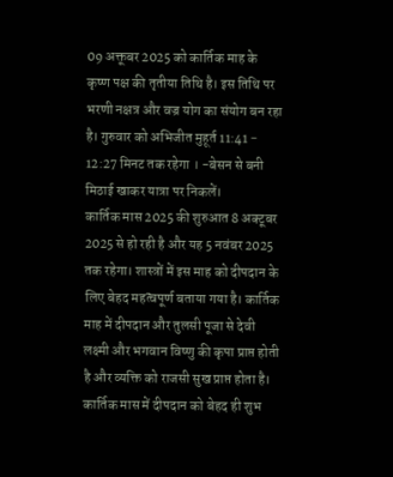09 अक्तूबर 2025 को कार्तिक माह के कृष्ण पक्ष की तृतीया तिथि है। इस तिथि पर भरणी नक्षत्र और वज्र योग का संयोग बन रहा है। गुरुवार को अभिजीत मुहूर्त 11:41 − 12:27 मिनट तक रहेगा । -बेसन से बनी मिठाई खाकर यात्रा पर निकलें।
कार्तिक मास 2025 की शुरुआत 8 अक्टूबर 2025 से हो रही है और यह 5 नवंबर 2025 तक रहेगा। शास्त्रों में इस माह को दीपदान के लिए बेहद महत्वपूर्ण बताया गया है। कार्तिक माह में दीपदान और तुलसी पूजा से देवी लक्ष्मी और भगवान विष्णु की कृपा प्राप्त होती है और व्यक्ति को राजसी सुख प्राप्त होता है।
कार्तिक मास में दीपदान को बेहद ही शुभ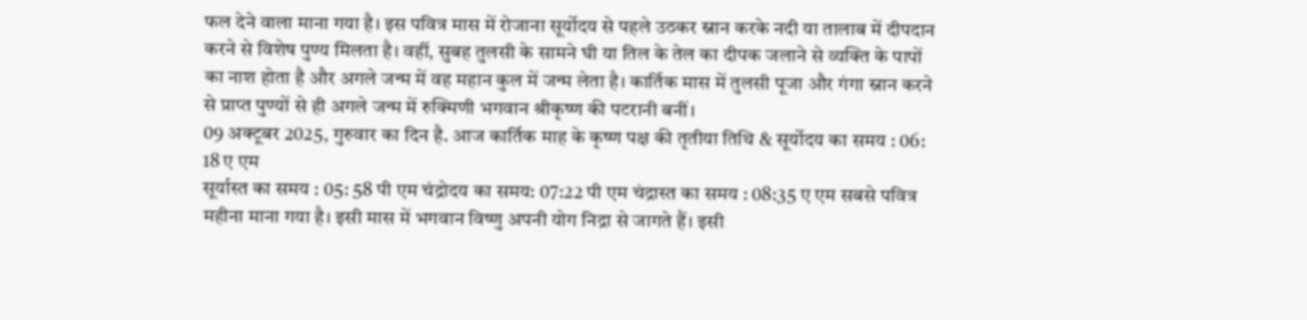फल देने वाला माना गया है। इस पवित्र मास में रोजाना सूर्योदय से पहले उठकर स्नान करके नदी या तालाब में दीपदान करने से विशेष पुण्य मिलता है। वहीं, सुबह तुलसी के सामने घी या तिल के तेल का दीपक जलाने से व्यक्ति के पापों का नाश होता है और अगले जन्म में वह महान कुल में जन्म लेता है। कार्तिक मास में तुलसी पूजा और गंगा स्नान करने से प्राप्त पुण्यों से ही अगले जन्म में रुक्मिणी भगवान श्रीकृष्ण की पटरानी बनीं।
09 अक्टूबर 2025, गुरुवार का दिन है. आज कार्तिक माह के कृष्ण पक्ष की तृतीया तिथि & सूर्योदय का समय : 06: 18 ए एम
सूर्यास्त का समय : 05: 58 पी एम चंद्रोदय का समय: 07:22 पी एम चंद्रास्त का समय : 08:35 ए एम सबसे पवित्र महीना माना गया है। इसी मास में भगवान विष्णु अपनी योग निद्रा से जागते हैं। इसी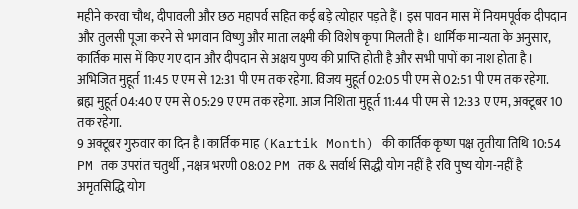महीने करवा चौथ, दीपावली और छठ महापर्व सहित कई बड़े त्योहार पड़ते हैं। इस पावन मास में नियमपूर्वक दीपदान और तुलसी पूजा करने से भगवान विष्णु और माता लक्ष्मी की विशेष कृपा मिलती है। धार्मिक मान्यता के अनुसार, कार्तिक मास में किए गए दान और दीपदान से अक्षय पुण्य की प्राप्ति होती है और सभी पापों का नाश होता है।
अभिजित मुहूर्त 11:45 ए एम से 12:31 पी एम तक रहेगा. विजय मुहूर्त 02:05 पी एम से 02:51 पी एम तक रहेगा. ब्रह्म मुहूर्त 04:40 ए एम से 05:29 ए एम तक रहेगा. आज निशिता मुहूर्त 11:44 पी एम से 12:33 ए एम, अक्टूबर 10 तक रहेगा.
9 अक्टूबर गुरुवार का दिन है।कार्तिक माह (Kartik Month) की कार्तिक कृष्ण पक्ष तृतीया तिथि 10:54 PM तक उपरांत चतुर्थी , नक्षत्र भरणी 08:02 PM तक & सर्वार्थ सिद्धी योग नहीं है रवि पुष्य योग-नहीं है अमृतसिद्धि योग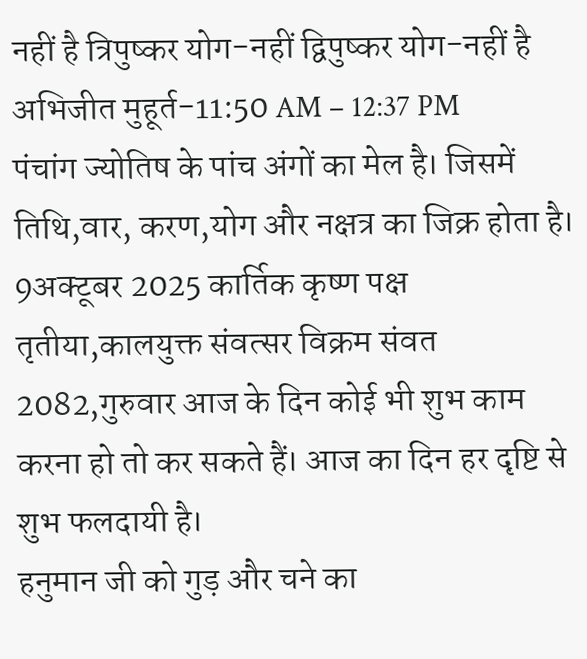नहीं है त्रिपुष्कर योग-नहीं द्विपुष्कर योग-नहीं है अभिजीत मुहूर्त-11:50 AM – 12:37 PM
पंचांग ज्योतिष के पांच अंगों का मेल है। जिसमें तिथि,वार, करण,योग और नक्षत्र का जिक्र होता है। 9अक्टूबर 2025 कार्तिक कृष्ण पक्ष तृतीया,कालयुक्त संवत्सर विक्रम संवत 2082,गुरुवार आज के दिन कोई भी शुभ काम करना हो तो कर सकते हैं। आज का दिन हर दृष्टि से शुभ फलदायी है।
हनुमान जी को गुड़ और चने का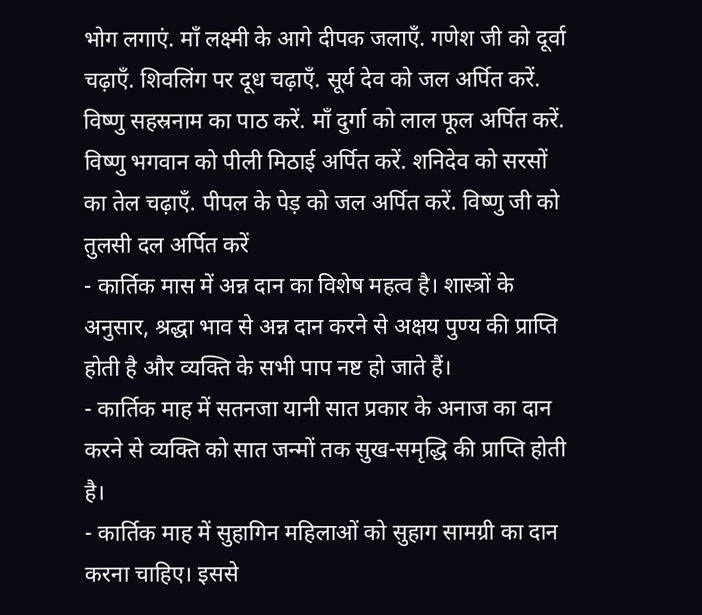भोग लगाएं. माँ लक्ष्मी के आगे दीपक जलाएँ. गणेश जी को दूर्वा चढ़ाएँ. शिवलिंग पर दूध चढ़ाएँ. सूर्य देव को जल अर्पित करें. विष्णु सहस्रनाम का पाठ करें. माँ दुर्गा को लाल फूल अर्पित करें. विष्णु भगवान को पीली मिठाई अर्पित करें. शनिदेव को सरसों का तेल चढ़ाएँ. पीपल के पेड़ को जल अर्पित करें. विष्णु जी को तुलसी दल अर्पित करें
- कार्तिक मास में अन्न दान का विशेष महत्व है। शास्त्रों के अनुसार, श्रद्धा भाव से अन्न दान करने से अक्षय पुण्य की प्राप्ति होती है और व्यक्ति के सभी पाप नष्ट हो जाते हैं।
- कार्तिक माह में सतनजा यानी सात प्रकार के अनाज का दान करने से व्यक्ति को सात जन्मों तक सुख-समृद्धि की प्राप्ति होती है।
- कार्तिक माह में सुहागिन महिलाओं को सुहाग सामग्री का दान करना चाहिए। इससे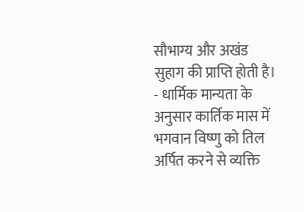सौभाग्य और अखंड सुहाग की प्राप्ति होती है।
- धार्मिक मान्यता के अनुसार कार्तिक मास में भगवान विष्णु को तिल अर्पित करने से व्यक्ति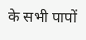के सभी पापों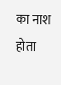का नाश होता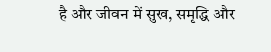है और जीवन में सुख, समृद्धि और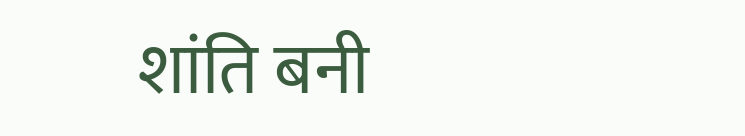शांति बनी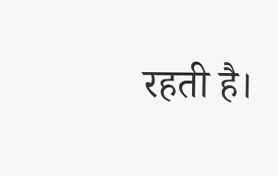रहती है।